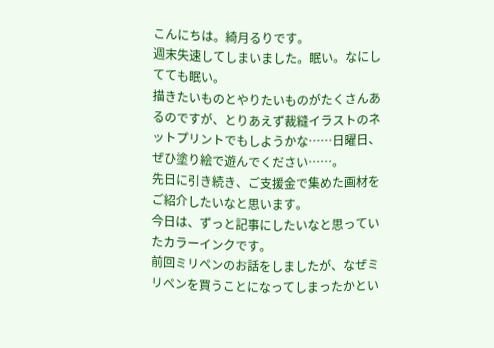こんにちは。綺月るりです。
週末失速してしまいました。眠い。なにしてても眠い。
描きたいものとやりたいものがたくさんあるのですが、とりあえず裁縫イラストのネットプリントでもしようかな……日曜日、ぜひ塗り絵で遊んでください……。
先日に引き続き、ご支援金で集めた画材をご紹介したいなと思います。
今日は、ずっと記事にしたいなと思っていたカラーインクです。
前回ミリペンのお話をしましたが、なぜミリペンを買うことになってしまったかとい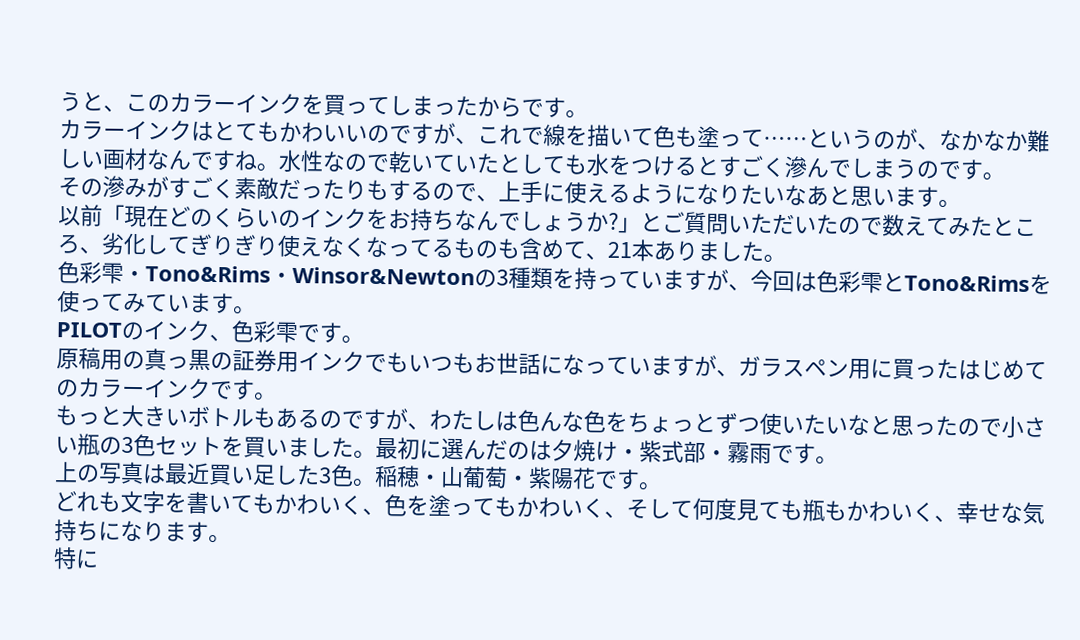うと、このカラーインクを買ってしまったからです。
カラーインクはとてもかわいいのですが、これで線を描いて色も塗って……というのが、なかなか難しい画材なんですね。水性なので乾いていたとしても水をつけるとすごく滲んでしまうのです。
その滲みがすごく素敵だったりもするので、上手に使えるようになりたいなあと思います。
以前「現在どのくらいのインクをお持ちなんでしょうか?」とご質問いただいたので数えてみたところ、劣化してぎりぎり使えなくなってるものも含めて、21本ありました。
色彩雫・Tono&Rims・Winsor&Newtonの3種類を持っていますが、今回は色彩雫とTono&Rimsを使ってみています。
PILOTのインク、色彩雫です。
原稿用の真っ黒の証券用インクでもいつもお世話になっていますが、ガラスペン用に買ったはじめてのカラーインクです。
もっと大きいボトルもあるのですが、わたしは色んな色をちょっとずつ使いたいなと思ったので小さい瓶の3色セットを買いました。最初に選んだのは夕焼け・紫式部・霧雨です。
上の写真は最近買い足した3色。稲穂・山葡萄・紫陽花です。
どれも文字を書いてもかわいく、色を塗ってもかわいく、そして何度見ても瓶もかわいく、幸せな気持ちになります。
特に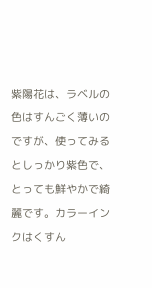紫陽花は、ラベルの色はすんごく薄いのですが、使ってみるとしっかり紫色で、とっても鮮やかで綺麗です。カラーインクはくすん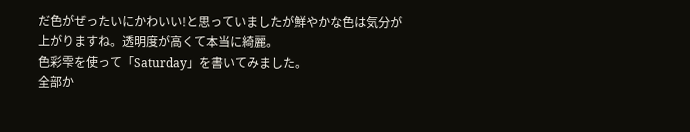だ色がぜったいにかわいい!と思っていましたが鮮やかな色は気分が上がりますね。透明度が高くて本当に綺麗。
色彩雫を使って「Saturday」を書いてみました。
全部か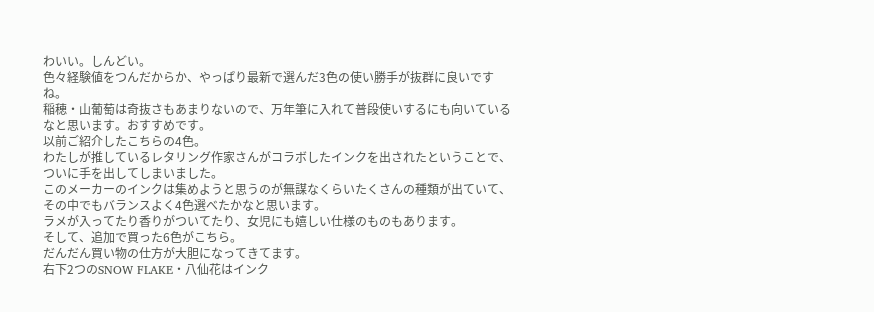わいい。しんどい。
色々経験値をつんだからか、やっぱり最新で選んだ3色の使い勝手が抜群に良いですね。
稲穂・山葡萄は奇抜さもあまりないので、万年筆に入れて普段使いするにも向いているなと思います。おすすめです。
以前ご紹介したこちらの4色。
わたしが推しているレタリング作家さんがコラボしたインクを出されたということで、ついに手を出してしまいました。
このメーカーのインクは集めようと思うのが無謀なくらいたくさんの種類が出ていて、その中でもバランスよく4色選べたかなと思います。
ラメが入ってたり香りがついてたり、女児にも嬉しい仕様のものもあります。
そして、追加で買った6色がこちら。
だんだん買い物の仕方が大胆になってきてます。
右下2つのSNOW FLAKE・八仙花はインク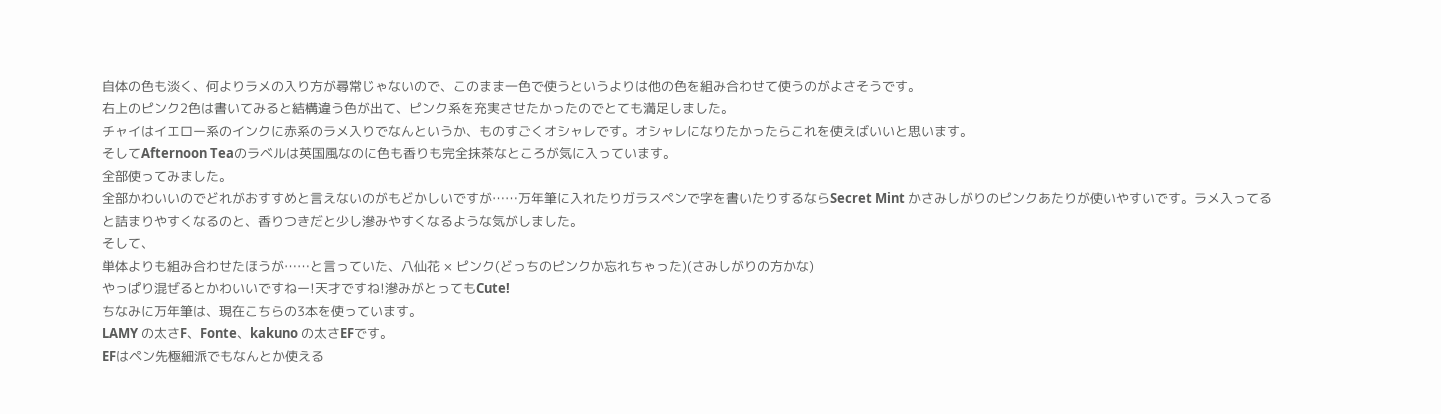自体の色も淡く、何よりラメの入り方が尋常じゃないので、このまま一色で使うというよりは他の色を組み合わせて使うのがよさそうです。
右上のピンク2色は書いてみると結構違う色が出て、ピンク系を充実させたかったのでとても満足しました。
チャイはイエロー系のインクに赤系のラメ入りでなんというか、ものすごくオシャレです。オシャレになりたかったらこれを使えばいいと思います。
そしてAfternoon Teaのラベルは英国風なのに色も香りも完全抹茶なところが気に入っています。
全部使ってみました。
全部かわいいのでどれがおすすめと言えないのがもどかしいですが……万年筆に入れたりガラスペンで字を書いたりするならSecret Mint かさみしがりのピンクあたりが使いやすいです。ラメ入ってると詰まりやすくなるのと、香りつきだと少し滲みやすくなるような気がしました。
そして、
単体よりも組み合わせたほうが……と言っていた、八仙花 × ピンク(どっちのピンクか忘れちゃった)(さみしがりの方かな)
やっぱり混ぜるとかわいいですねー!天才ですね!滲みがとってもCute!
ちなみに万年筆は、現在こちらの3本を使っています。
LAMY の太さF、Fonte、kakuno の太さEFです。
EFはペン先極細派でもなんとか使える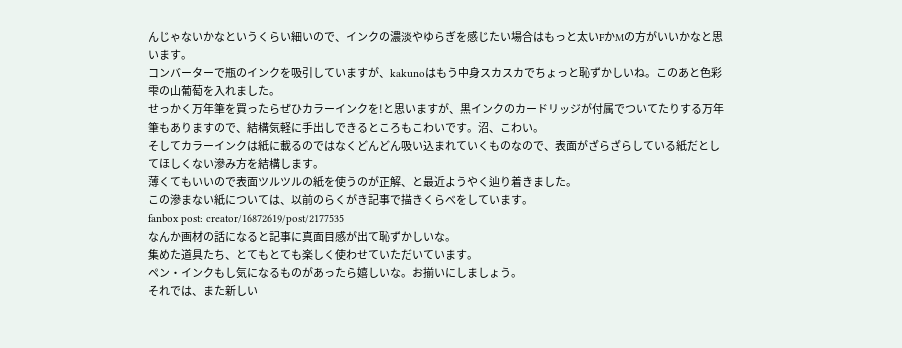んじゃないかなというくらい細いので、インクの濃淡やゆらぎを感じたい場合はもっと太いFかMの方がいいかなと思います。
コンバーターで瓶のインクを吸引していますが、kakunoはもう中身スカスカでちょっと恥ずかしいね。このあと色彩雫の山葡萄を入れました。
せっかく万年筆を買ったらぜひカラーインクを!と思いますが、黒インクのカードリッジが付属でついてたりする万年筆もありますので、結構気軽に手出しできるところもこわいです。沼、こわい。
そしてカラーインクは紙に載るのではなくどんどん吸い込まれていくものなので、表面がざらざらしている紙だとしてほしくない滲み方を結構します。
薄くてもいいので表面ツルツルの紙を使うのが正解、と最近ようやく辿り着きました。
この滲まない紙については、以前のらくがき記事で描きくらべをしています。
fanbox post: creator/16872619/post/2177535
なんか画材の話になると記事に真面目感が出て恥ずかしいな。
集めた道具たち、とてもとても楽しく使わせていただいています。
ペン・インクもし気になるものがあったら嬉しいな。お揃いにしましょう。
それでは、また新しい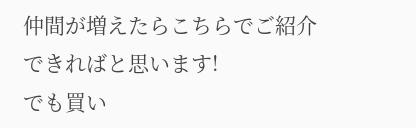仲間が増えたらこちらでご紹介できればと思います!
でも買い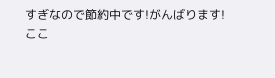すぎなので節約中です!がんばります!
ここ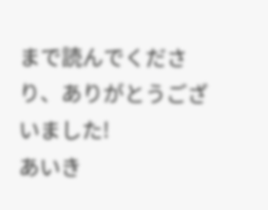まで読んでくださり、ありがとうございました!
あいき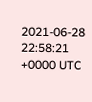2021-06-28 22:58:21 +0000 UTC